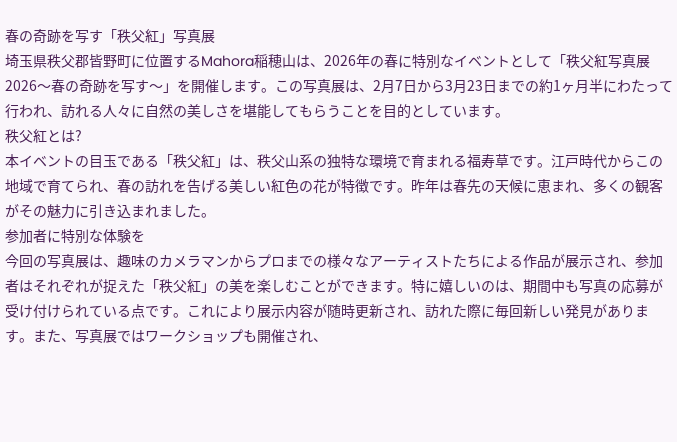春の奇跡を写す「秩父紅」写真展
埼玉県秩父郡皆野町に位置するMahora稲穂山は、2026年の春に特別なイベントとして「秩父紅写真展2026〜春の奇跡を写す〜」を開催します。この写真展は、2月7日から3月23日までの約1ヶ月半にわたって行われ、訪れる人々に自然の美しさを堪能してもらうことを目的としています。
秩父紅とは?
本イベントの目玉である「秩父紅」は、秩父山系の独特な環境で育まれる福寿草です。江戸時代からこの地域で育てられ、春の訪れを告げる美しい紅色の花が特徴です。昨年は春先の天候に恵まれ、多くの観客がその魅力に引き込まれました。
参加者に特別な体験を
今回の写真展は、趣味のカメラマンからプロまでの様々なアーティストたちによる作品が展示され、参加者はそれぞれが捉えた「秩父紅」の美を楽しむことができます。特に嬉しいのは、期間中も写真の応募が受け付けられている点です。これにより展示内容が随時更新され、訪れた際に毎回新しい発見があります。また、写真展ではワークショップも開催され、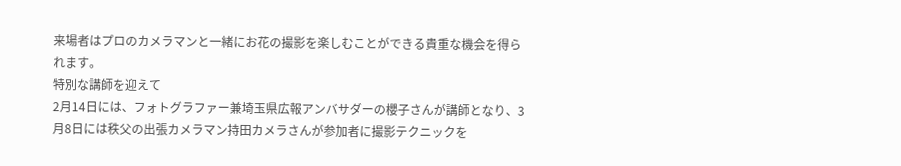来場者はプロのカメラマンと一緒にお花の撮影を楽しむことができる貴重な機会を得られます。
特別な講師を迎えて
2月14日には、フォトグラファー兼埼玉県広報アンバサダーの櫻子さんが講師となり、3月8日には秩父の出張カメラマン持田カメラさんが参加者に撮影テクニックを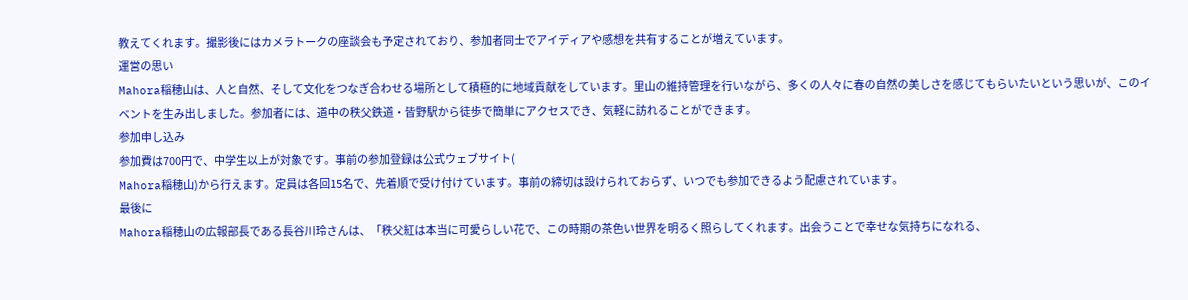教えてくれます。撮影後にはカメラトークの座談会も予定されており、参加者同士でアイディアや感想を共有することが増えています。
運営の思い
Mahora稲穂山は、人と自然、そして文化をつなぎ合わせる場所として積極的に地域貢献をしています。里山の維持管理を行いながら、多くの人々に春の自然の美しさを感じてもらいたいという思いが、このイベントを生み出しました。参加者には、道中の秩父鉄道・皆野駅から徒歩で簡単にアクセスでき、気軽に訪れることができます。
参加申し込み
参加費は700円で、中学生以上が対象です。事前の参加登録は公式ウェブサイト(
Mahora稲穂山)から行えます。定員は各回15名で、先着順で受け付けています。事前の締切は設けられておらず、いつでも参加できるよう配慮されています。
最後に
Mahora稲穂山の広報部長である長谷川玲さんは、「秩父紅は本当に可愛らしい花で、この時期の茶色い世界を明るく照らしてくれます。出会うことで幸せな気持ちになれる、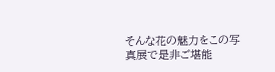そんな花の魅力をこの写真展で是非ご堪能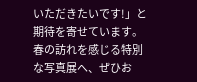いただきたいです!」と期待を寄せています。
春の訪れを感じる特別な写真展へ、ぜひお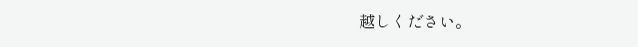越しください。